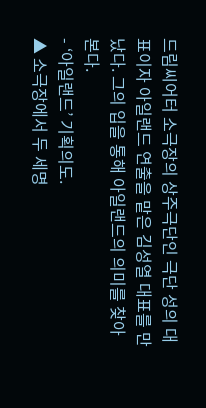드림씨어터 소극장의 상주극단인 극단 성의 대표이자 아일랜드 연출을 맡은 김성열 대표를 만났다. 그의 입을 통해 아일랜드의 의미를 찾아본다.
- ‘아일랜드’ 기획의도.
▲ 소극장에서 두 세명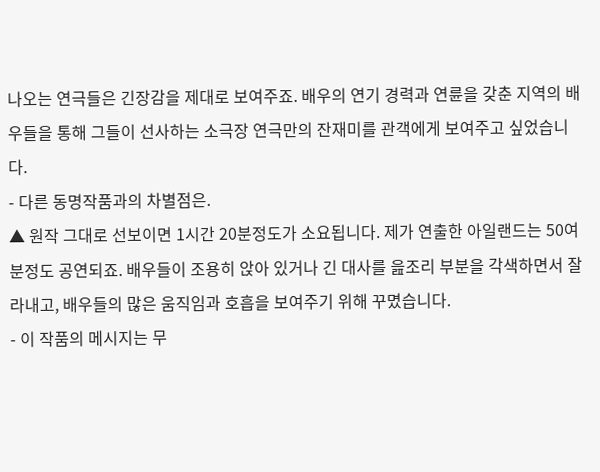나오는 연극들은 긴장감을 제대로 보여주죠. 배우의 연기 경력과 연륜을 갖춘 지역의 배우들을 통해 그들이 선사하는 소극장 연극만의 잔재미를 관객에게 보여주고 싶었습니다.
- 다른 동명작품과의 차별점은.
▲ 원작 그대로 선보이면 1시간 20분정도가 소요됩니다. 제가 연출한 아일랜드는 50여분정도 공연되죠. 배우들이 조용히 앉아 있거나 긴 대사를 읊조리 부분을 각색하면서 잘라내고, 배우들의 많은 움직임과 호흡을 보여주기 위해 꾸몄습니다.
- 이 작품의 메시지는 무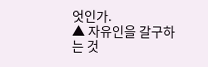엇인가.
▲ 자유인을 갈구하는 것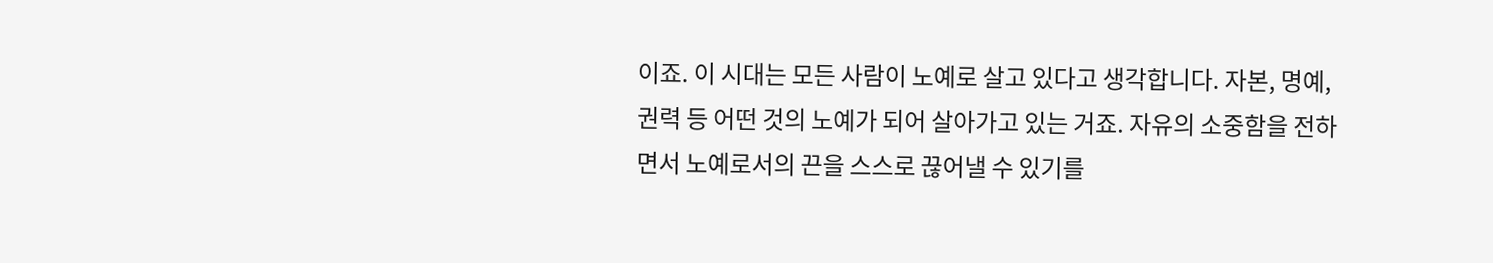이죠. 이 시대는 모든 사람이 노예로 살고 있다고 생각합니다. 자본, 명예, 권력 등 어떤 것의 노예가 되어 살아가고 있는 거죠. 자유의 소중함을 전하면서 노예로서의 끈을 스스로 끊어낼 수 있기를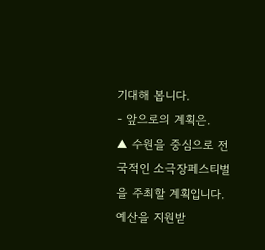기대해 봅니다.
- 앞으로의 계획은.
▲ 수원을 중심으로 전국적인 소극장페스티벌을 주최할 계획입니다. 예산을 지원받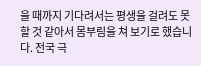을 때까지 기다려서는 평생을 걸려도 못할 것 같아서 몸부림을 쳐 보기로 했습니다. 전국 극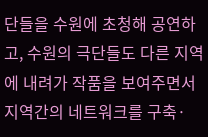단들을 수원에 초청해 공연하고, 수원의 극단들도 다른 지역에 내려가 작품을 보여주면서 지역간의 네트워크를 구축·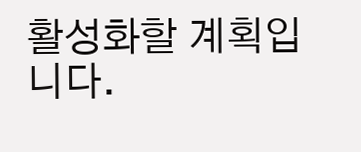활성화할 계획입니다.